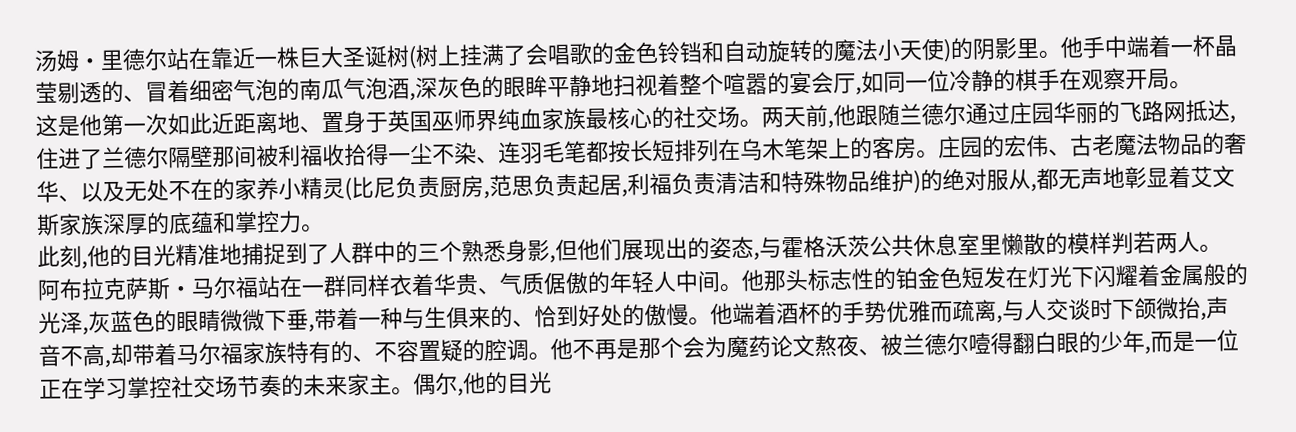汤姆·里德尔站在靠近一株巨大圣诞树(树上挂满了会唱歌的金色铃铛和自动旋转的魔法小天使)的阴影里。他手中端着一杯晶莹剔透的、冒着细密气泡的南瓜气泡酒,深灰色的眼眸平静地扫视着整个喧嚣的宴会厅,如同一位冷静的棋手在观察开局。
这是他第一次如此近距离地、置身于英国巫师界纯血家族最核心的社交场。两天前,他跟随兰德尔通过庄园华丽的飞路网抵达,住进了兰德尔隔壁那间被利福收拾得一尘不染、连羽毛笔都按长短排列在乌木笔架上的客房。庄园的宏伟、古老魔法物品的奢华、以及无处不在的家养小精灵(比尼负责厨房,范思负责起居,利福负责清洁和特殊物品维护)的绝对服从,都无声地彰显着艾文斯家族深厚的底蕴和掌控力。
此刻,他的目光精准地捕捉到了人群中的三个熟悉身影,但他们展现出的姿态,与霍格沃茨公共休息室里懒散的模样判若两人。
阿布拉克萨斯·马尔福站在一群同样衣着华贵、气质倨傲的年轻人中间。他那头标志性的铂金色短发在灯光下闪耀着金属般的光泽,灰蓝色的眼睛微微下垂,带着一种与生俱来的、恰到好处的傲慢。他端着酒杯的手势优雅而疏离,与人交谈时下颌微抬,声音不高,却带着马尔福家族特有的、不容置疑的腔调。他不再是那个会为魔药论文熬夜、被兰德尔噎得翻白眼的少年,而是一位正在学习掌控社交场节奏的未来家主。偶尔,他的目光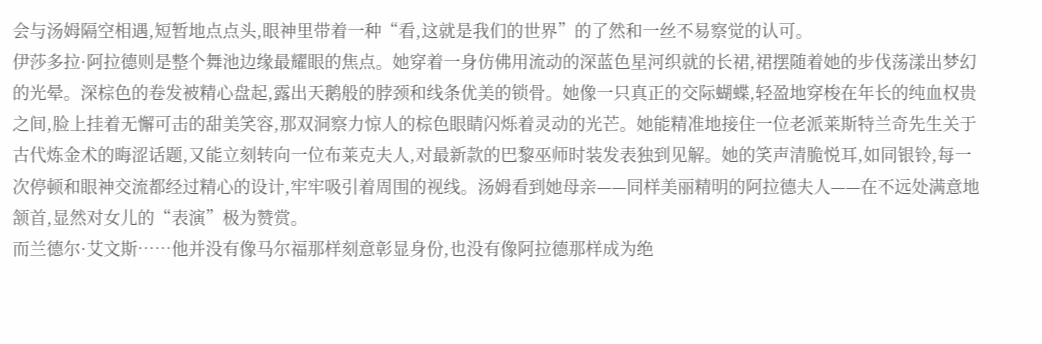会与汤姆隔空相遇,短暂地点点头,眼神里带着一种“看,这就是我们的世界”的了然和一丝不易察觉的认可。
伊莎多拉·阿拉德则是整个舞池边缘最耀眼的焦点。她穿着一身仿佛用流动的深蓝色星河织就的长裙,裙摆随着她的步伐荡漾出梦幻的光晕。深棕色的卷发被精心盘起,露出天鹅般的脖颈和线条优美的锁骨。她像一只真正的交际蝴蝶,轻盈地穿梭在年长的纯血权贵之间,脸上挂着无懈可击的甜美笑容,那双洞察力惊人的棕色眼睛闪烁着灵动的光芒。她能精准地接住一位老派莱斯特兰奇先生关于古代炼金术的晦涩话题,又能立刻转向一位布莱克夫人,对最新款的巴黎巫师时装发表独到见解。她的笑声清脆悦耳,如同银铃,每一次停顿和眼神交流都经过精心的设计,牢牢吸引着周围的视线。汤姆看到她母亲——同样美丽精明的阿拉德夫人——在不远处满意地颔首,显然对女儿的“表演”极为赞赏。
而兰德尔·艾文斯……他并没有像马尔福那样刻意彰显身份,也没有像阿拉德那样成为绝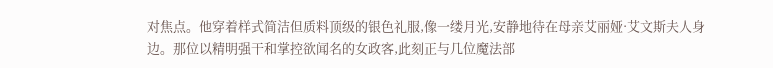对焦点。他穿着样式简洁但质料顶级的银色礼服,像一缕月光,安静地待在母亲艾丽娅·艾文斯夫人身边。那位以精明强干和掌控欲闻名的女政客,此刻正与几位魔法部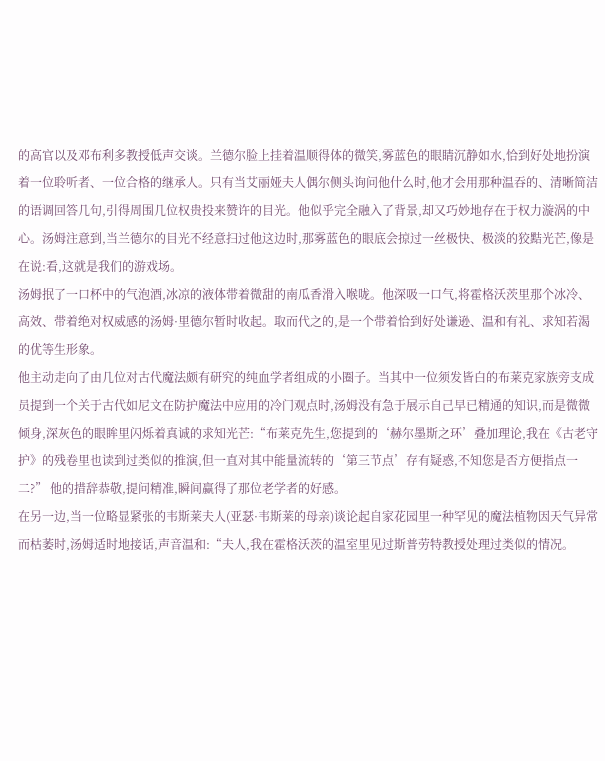的高官以及邓布利多教授低声交谈。兰德尔脸上挂着温顺得体的微笑,雾蓝色的眼睛沉静如水,恰到好处地扮演着一位聆听者、一位合格的继承人。只有当艾丽娅夫人偶尔侧头询问他什么时,他才会用那种温吞的、清晰简洁的语调回答几句,引得周围几位权贵投来赞许的目光。他似乎完全融入了背景,却又巧妙地存在于权力漩涡的中心。汤姆注意到,当兰德尔的目光不经意扫过他这边时,那雾蓝色的眼底会掠过一丝极快、极淡的狡黠光芒,像是在说:看,这就是我们的游戏场。
汤姆抿了一口杯中的气泡酒,冰凉的液体带着微甜的南瓜香滑入喉咙。他深吸一口气,将霍格沃茨里那个冰冷、高效、带着绝对权威感的汤姆·里德尔暂时收起。取而代之的,是一个带着恰到好处谦逊、温和有礼、求知若渴的优等生形象。
他主动走向了由几位对古代魔法颇有研究的纯血学者组成的小圈子。当其中一位须发皆白的布莱克家族旁支成员提到一个关于古代如尼文在防护魔法中应用的冷门观点时,汤姆没有急于展示自己早已精通的知识,而是微微倾身,深灰色的眼眸里闪烁着真诚的求知光芒:“布莱克先生,您提到的‘赫尔墨斯之环’叠加理论,我在《古老守护》的残卷里也读到过类似的推演,但一直对其中能量流转的‘第三节点’存有疑惑,不知您是否方便指点一二?” 他的措辞恭敬,提问精准,瞬间赢得了那位老学者的好感。
在另一边,当一位略显紧张的韦斯莱夫人(亚瑟·韦斯莱的母亲)谈论起自家花园里一种罕见的魔法植物因天气异常而枯萎时,汤姆适时地接话,声音温和:“夫人,我在霍格沃茨的温室里见过斯普劳特教授处理过类似的情况。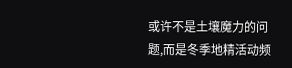或许不是土壤魔力的问题,而是冬季地精活动频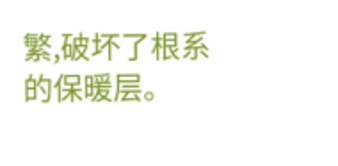繁,破坏了根系的保暖层。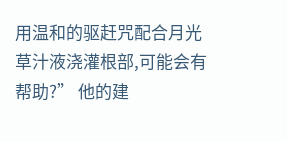用温和的驱赶咒配合月光草汁液浇灌根部,可能会有帮助?” 他的建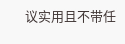议实用且不带任